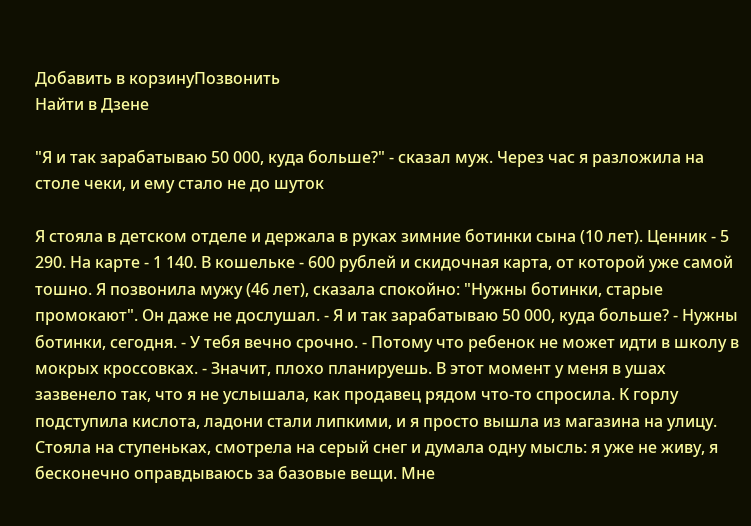Добавить в корзинуПозвонить
Найти в Дзене

"Я и так зарабатываю 50 000, куда больше?" - сказал муж. Через час я разложила на столе чеки, и ему стало не до шуток

Я стояла в детском отделе и держала в руках зимние ботинки сына (10 лет). Ценник - 5 290. На карте - 1 140. В кошельке - 600 рублей и скидочная карта, от которой уже самой тошно. Я позвонила мужу (46 лет), сказала спокойно: "Нужны ботинки, старые промокают". Он даже не дослушал. - Я и так зарабатываю 50 000, куда больше? - Нужны ботинки, сегодня. - У тебя вечно срочно. - Потому что ребенок не может идти в школу в мокрых кроссовках. - Значит, плохо планируешь. В этот момент у меня в ушах зазвенело так, что я не услышала, как продавец рядом что-то спросила. К горлу подступила кислота, ладони стали липкими, и я просто вышла из магазина на улицу. Стояла на ступеньках, смотрела на серый снег и думала одну мысль: я уже не живу, я бесконечно оправдываюсь за базовые вещи. Мне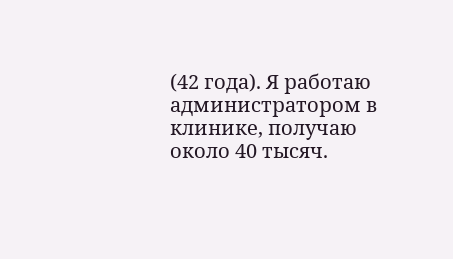(42 года). Я работаю администратором в клинике, получаю около 40 тысяч.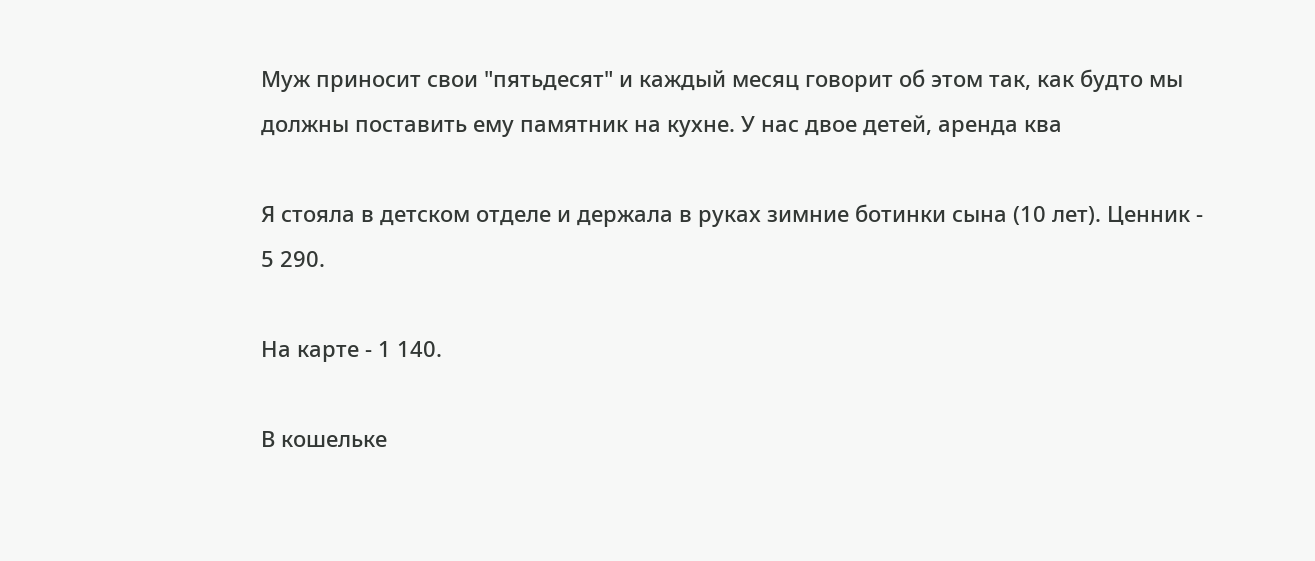Муж приносит свои "пятьдесят" и каждый месяц говорит об этом так, как будто мы должны поставить ему памятник на кухне. У нас двое детей, аренда ква

Я стояла в детском отделе и держала в руках зимние ботинки сына (10 лет). Ценник - 5 290.

На карте - 1 140.

В кошельке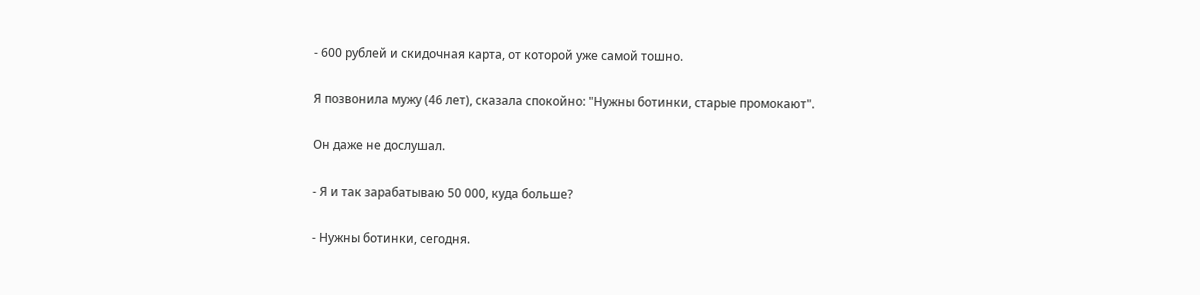- 600 рублей и скидочная карта, от которой уже самой тошно.

Я позвонила мужу (46 лет), сказала спокойно: "Нужны ботинки, старые промокают".

Он даже не дослушал.

- Я и так зарабатываю 50 000, куда больше?

- Нужны ботинки, сегодня.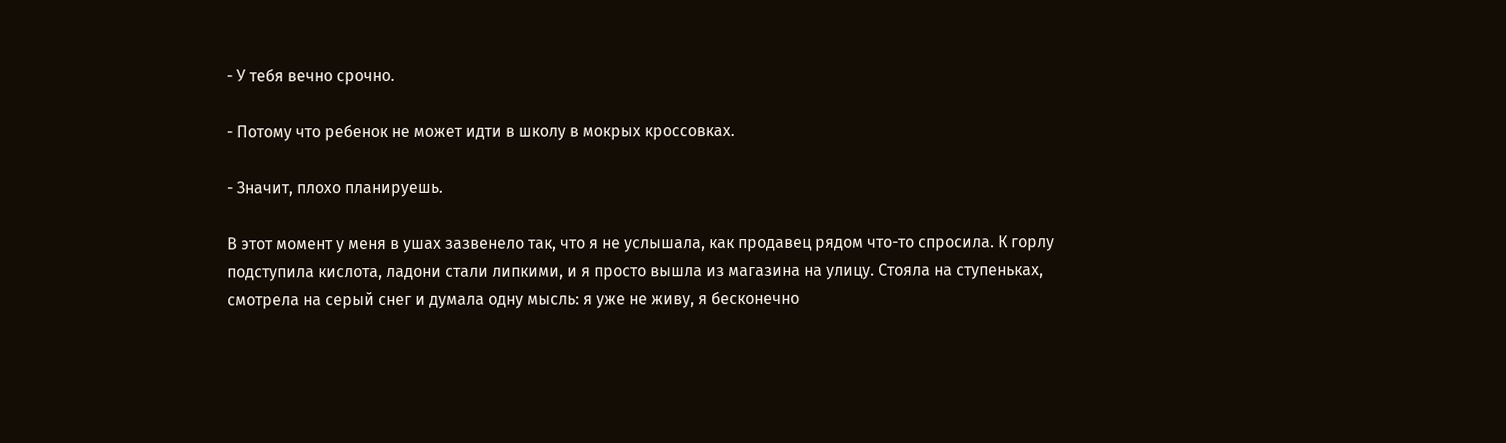- У тебя вечно срочно.

- Потому что ребенок не может идти в школу в мокрых кроссовках.

- Значит, плохо планируешь.

В этот момент у меня в ушах зазвенело так, что я не услышала, как продавец рядом что-то спросила. К горлу подступила кислота, ладони стали липкими, и я просто вышла из магазина на улицу. Стояла на ступеньках, смотрела на серый снег и думала одну мысль: я уже не живу, я бесконечно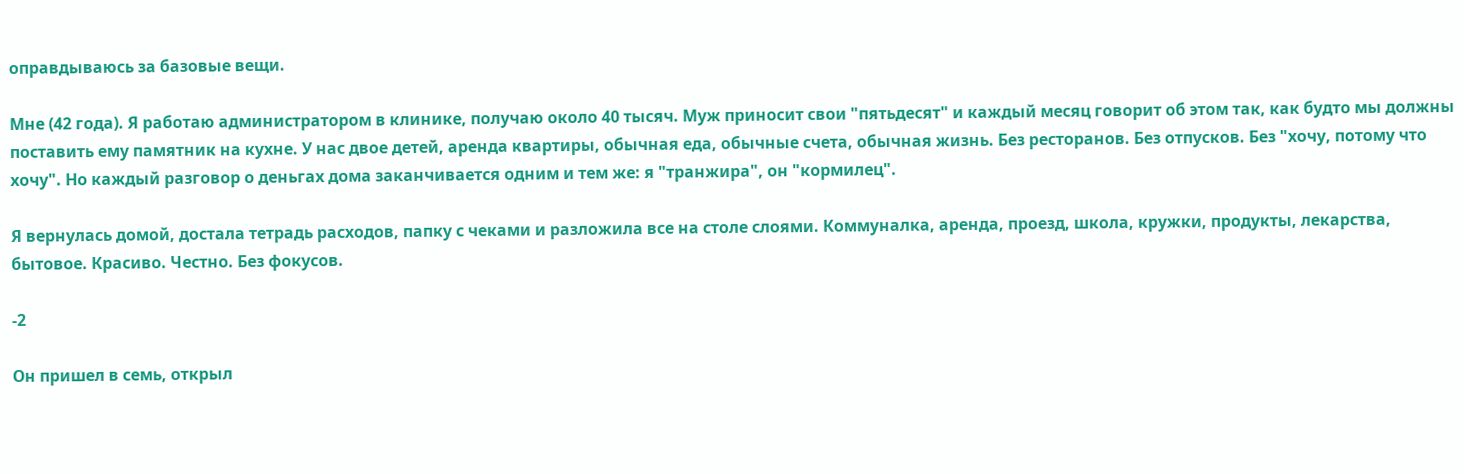оправдываюсь за базовые вещи.

Мне (42 года). Я работаю администратором в клинике, получаю около 40 тысяч. Муж приносит свои "пятьдесят" и каждый месяц говорит об этом так, как будто мы должны поставить ему памятник на кухне. У нас двое детей, аренда квартиры, обычная еда, обычные счета, обычная жизнь. Без ресторанов. Без отпусков. Без "хочу, потому что хочу". Но каждый разговор о деньгах дома заканчивается одним и тем же: я "транжира", он "кормилец".

Я вернулась домой, достала тетрадь расходов, папку с чеками и разложила все на столе слоями. Коммуналка, аренда, проезд, школа, кружки, продукты, лекарства, бытовое. Красиво. Честно. Без фокусов.

-2

Он пришел в семь, открыл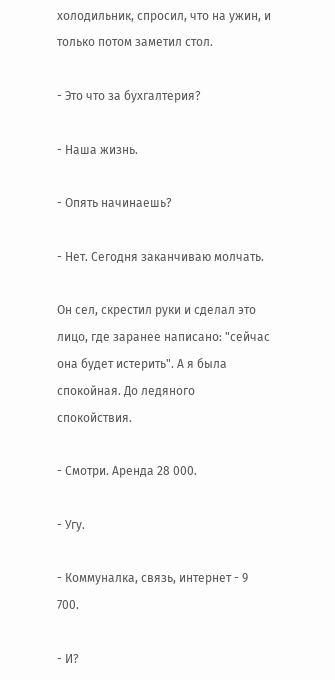холодильник, спросил, что на ужин, и только потом заметил стол.

- Это что за бухгалтерия?

- Наша жизнь.

- Опять начинаешь?

- Нет. Сегодня заканчиваю молчать.

Он сел, скрестил руки и сделал это лицо, где заранее написано: "сейчас она будет истерить". А я была спокойная. До ледяного спокойствия.

- Смотри. Аренда 28 000.

- Угу.

- Коммуналка, связь, интернет - 9 700.

- И?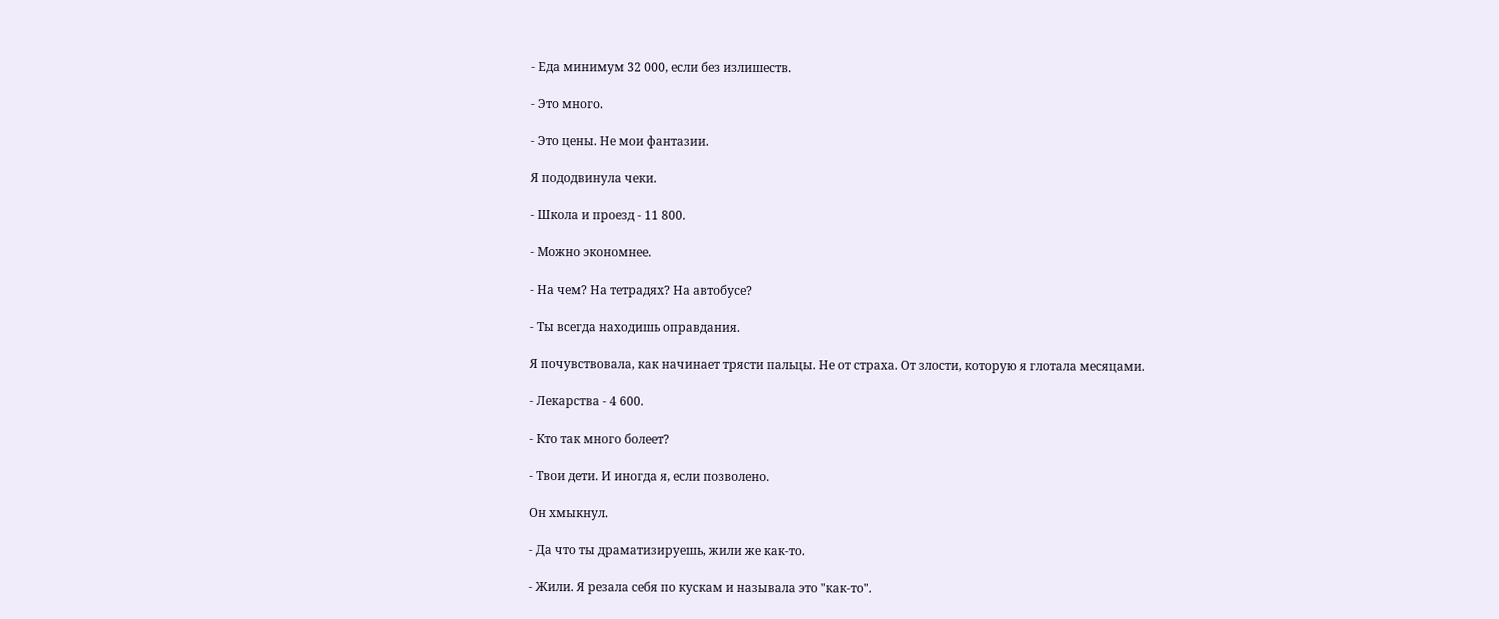- Еда минимум 32 000, если без излишеств.

- Это много.

- Это цены. Не мои фантазии.

Я пододвинула чеки.

- Школа и проезд - 11 800.

- Можно экономнее.

- На чем? На тетрадях? На автобусе?

- Ты всегда находишь оправдания.

Я почувствовала, как начинает трясти пальцы. Не от страха. От злости, которую я глотала месяцами.

- Лекарства - 4 600.

- Кто так много болеет?

- Твои дети. И иногда я, если позволено.

Он хмыкнул.

- Да что ты драматизируешь, жили же как-то.

- Жили. Я резала себя по кускам и называла это "как-то".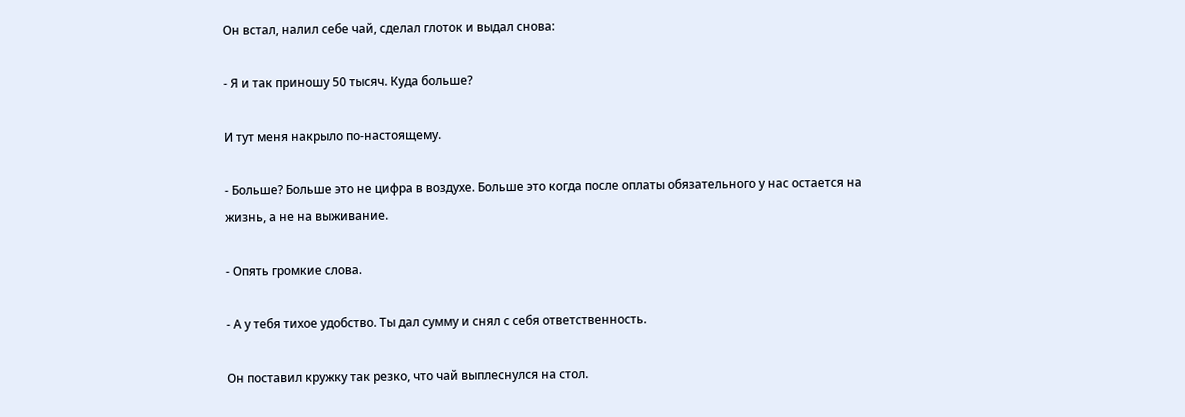Он встал, налил себе чай, сделал глоток и выдал снова:

- Я и так приношу 50 тысяч. Куда больше?

И тут меня накрыло по-настоящему.

- Больше? Больше это не цифра в воздухе. Больше это когда после оплаты обязательного у нас остается на жизнь, а не на выживание.

- Опять громкие слова.

- А у тебя тихое удобство. Ты дал сумму и снял с себя ответственность.

Он поставил кружку так резко, что чай выплеснулся на стол.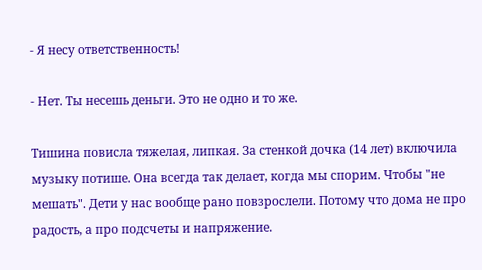- Я несу ответственность!

- Нет. Ты несешь деньги. Это не одно и то же.

Тишина повисла тяжелая, липкая. За стенкой дочка (14 лет) включила музыку потише. Она всегда так делает, когда мы спорим. Чтобы "не мешать". Дети у нас вообще рано повзрослели. Потому что дома не про радость, а про подсчеты и напряжение.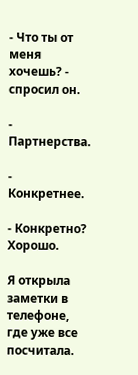- Что ты от меня хочешь? - спросил он.

- Партнерства.

- Конкретнее.

- Конкретно? Хорошо.

Я открыла заметки в телефоне, где уже все посчитала.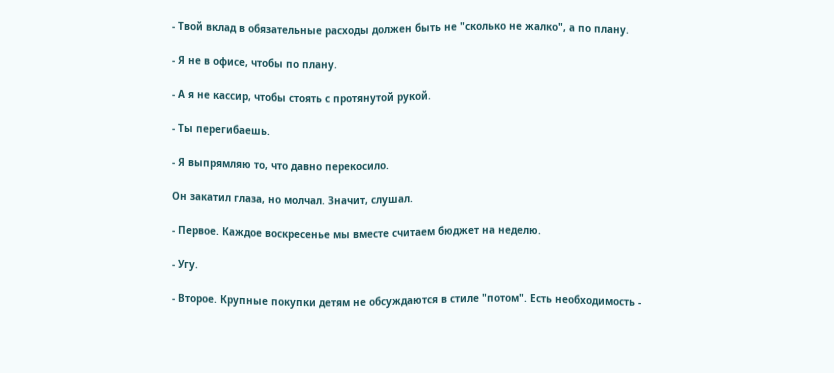- Твой вклад в обязательные расходы должен быть не "сколько не жалко", а по плану.

- Я не в офисе, чтобы по плану.

- А я не кассир, чтобы стоять с протянутой рукой.

- Ты перегибаешь.

- Я выпрямляю то, что давно перекосило.

Он закатил глаза, но молчал. Значит, слушал.

- Первое. Каждое воскресенье мы вместе считаем бюджет на неделю.

- Угу.

- Второе. Крупные покупки детям не обсуждаются в стиле "потом". Есть необходимость -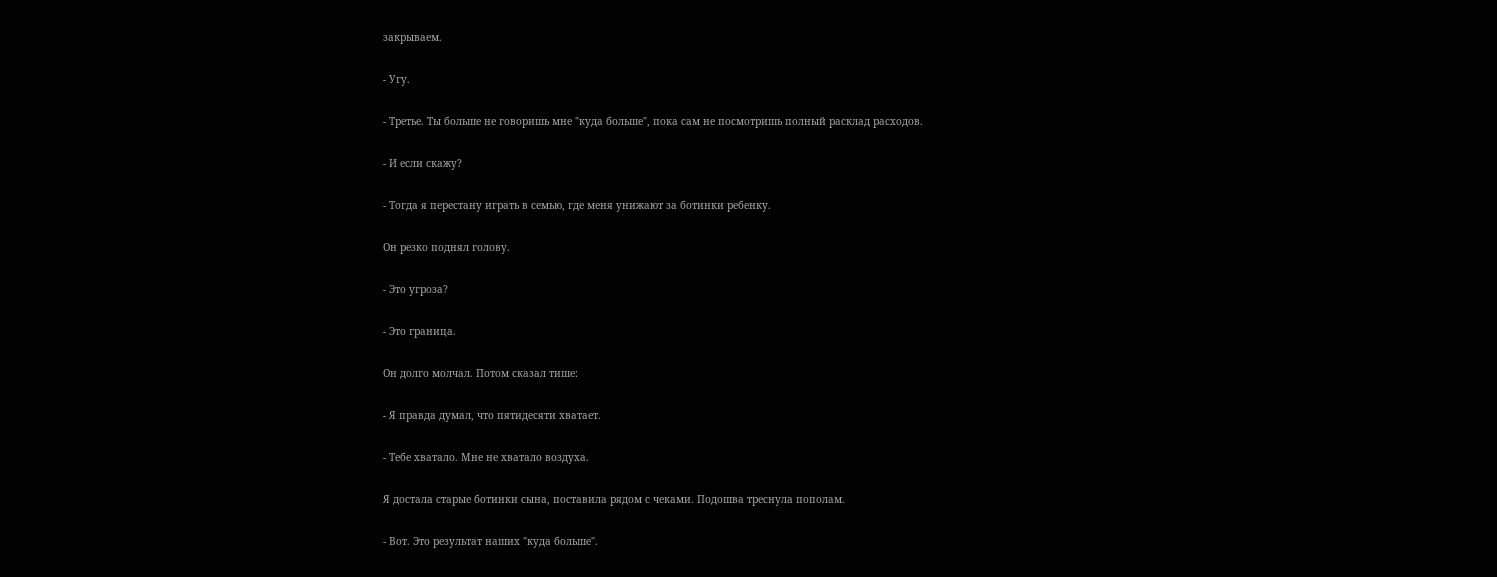закрываем.

- Угу.

- Третье. Ты больше не говоришь мне "куда больше", пока сам не посмотришь полный расклад расходов.

- И если скажу?

- Тогда я перестану играть в семью, где меня унижают за ботинки ребенку.

Он резко поднял голову.

- Это угроза?

- Это граница.

Он долго молчал. Потом сказал тише:

- Я правда думал, что пятидесяти хватает.

- Тебе хватало. Мне не хватало воздуха.

Я достала старые ботинки сына, поставила рядом с чеками. Подошва треснула пополам.

- Вот. Это результат наших "куда больше".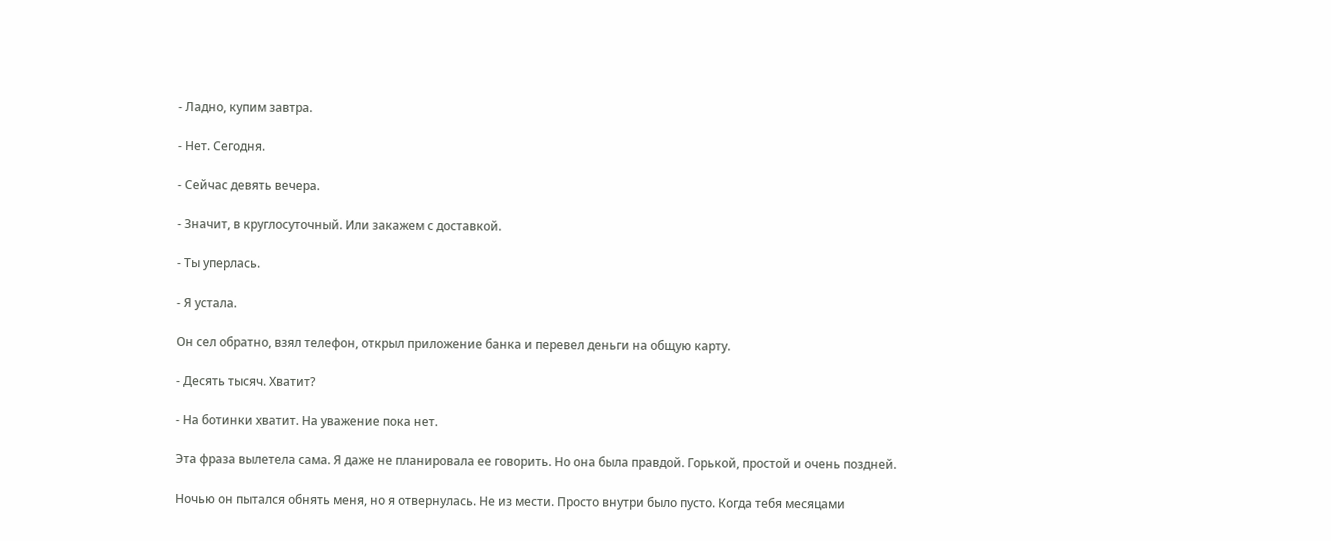- Ладно, купим завтра.

- Нет. Сегодня.

- Сейчас девять вечера.

- Значит, в круглосуточный. Или закажем с доставкой.

- Ты уперлась.

- Я устала.

Он сел обратно, взял телефон, открыл приложение банка и перевел деньги на общую карту.

- Десять тысяч. Хватит?

- На ботинки хватит. На уважение пока нет.

Эта фраза вылетела сама. Я даже не планировала ее говорить. Но она была правдой. Горькой, простой и очень поздней.

Ночью он пытался обнять меня, но я отвернулась. Не из мести. Просто внутри было пусто. Когда тебя месяцами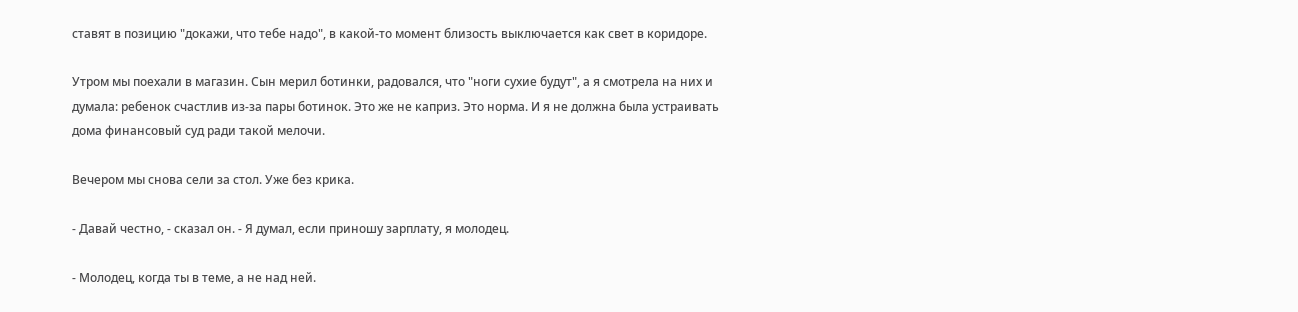ставят в позицию "докажи, что тебе надо", в какой-то момент близость выключается как свет в коридоре.

Утром мы поехали в магазин. Сын мерил ботинки, радовался, что "ноги сухие будут", а я смотрела на них и думала: ребенок счастлив из-за пары ботинок. Это же не каприз. Это норма. И я не должна была устраивать дома финансовый суд ради такой мелочи.

Вечером мы снова сели за стол. Уже без крика.

- Давай честно, - сказал он. - Я думал, если приношу зарплату, я молодец.

- Молодец, когда ты в теме, а не над ней.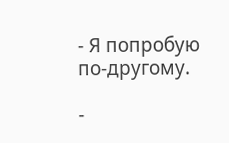- Я попробую по-другому.

-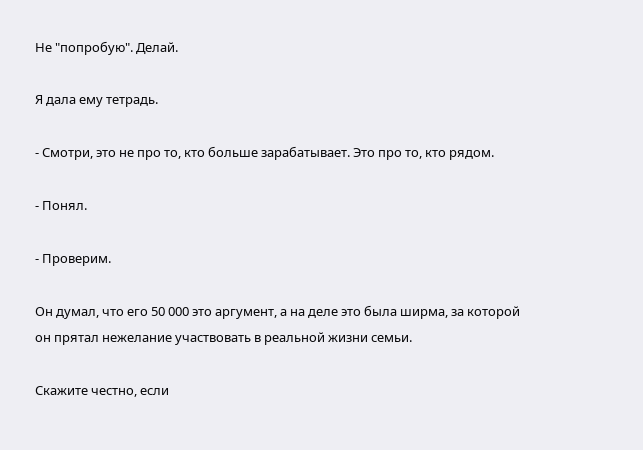Не "попробую". Делай.

Я дала ему тетрадь.

- Смотри, это не про то, кто больше зарабатывает. Это про то, кто рядом.

- Понял.

- Проверим.

Он думал, что его 50 000 это аргумент, а на деле это была ширма, за которой он прятал нежелание участвовать в реальной жизни семьи.

Скажите честно, если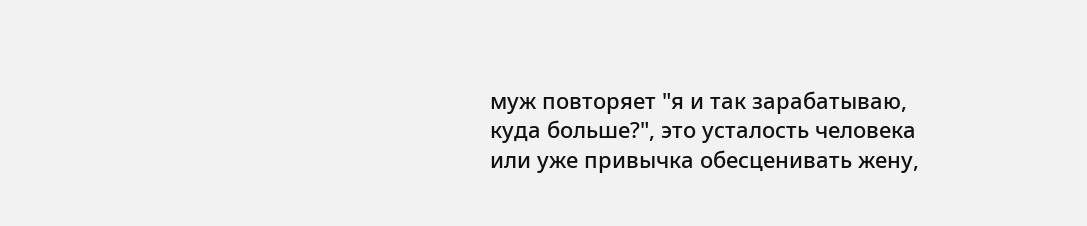муж повторяет "я и так зарабатываю, куда больше?", это усталость человека или уже привычка обесценивать жену,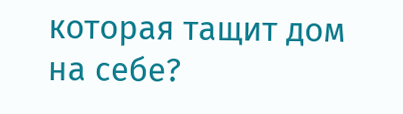которая тащит дом на себе?